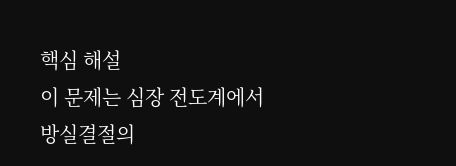핵심 해설
이 문제는 심장 전도계에서 방실결절의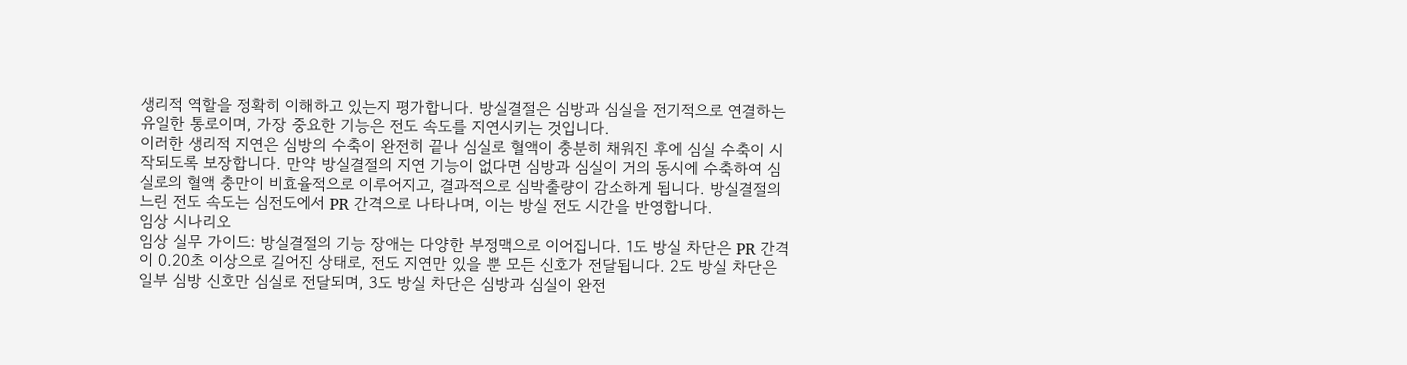생리적 역할을 정확히 이해하고 있는지 평가합니다. 방실결절은 심방과 심실을 전기적으로 연결하는 유일한 통로이며, 가장 중요한 기능은 전도 속도를 지연시키는 것입니다.
이러한 생리적 지연은 심방의 수축이 완전히 끝나 심실로 혈액이 충분히 채워진 후에 심실 수축이 시작되도록 보장합니다. 만약 방실결절의 지연 기능이 없다면 심방과 심실이 거의 동시에 수축하여 심실로의 혈액 충만이 비효율적으로 이루어지고, 결과적으로 심박출량이 감소하게 됩니다. 방실결절의 느린 전도 속도는 심전도에서 PR 간격으로 나타나며, 이는 방실 전도 시간을 반영합니다.
임상 시나리오
임상 실무 가이드: 방실결절의 기능 장애는 다양한 부정맥으로 이어집니다. 1도 방실 차단은 PR 간격이 0.20초 이상으로 길어진 상태로, 전도 지연만 있을 뿐 모든 신호가 전달됩니다. 2도 방실 차단은 일부 심방 신호만 심실로 전달되며, 3도 방실 차단은 심방과 심실이 완전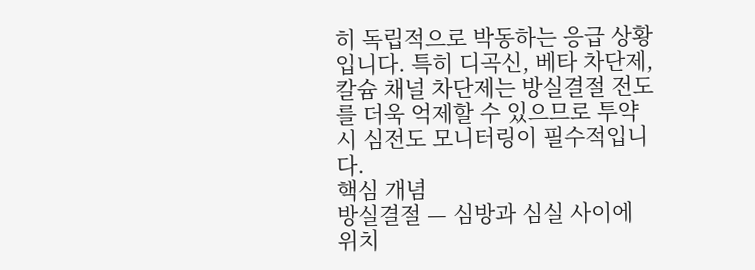히 독립적으로 박동하는 응급 상황입니다. 특히 디곡신, 베타 차단제, 칼슘 채널 차단제는 방실결절 전도를 더욱 억제할 수 있으므로 투약 시 심전도 모니터링이 필수적입니다.
핵심 개념
방실결절 — 심방과 심실 사이에 위치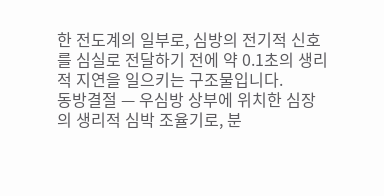한 전도계의 일부로, 심방의 전기적 신호를 심실로 전달하기 전에 약 0.1초의 생리적 지연을 일으키는 구조물입니다.
동방결절 — 우심방 상부에 위치한 심장의 생리적 심박 조율기로, 분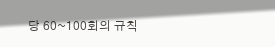당 60~100회의 규칙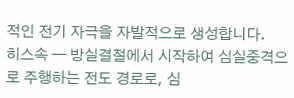적인 전기 자극을 자발적으로 생성합니다.
히스속 — 방실결절에서 시작하여 심실중격으로 주행하는 전도 경로로, 심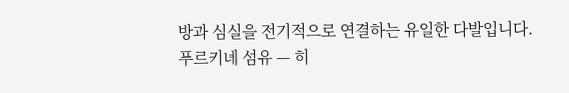방과 심실을 전기적으로 연결하는 유일한 다발입니다.
푸르키녜 섬유 — 히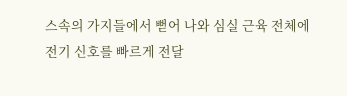스속의 가지들에서 뻗어 나와 심실 근육 전체에 전기 신호를 빠르게 전달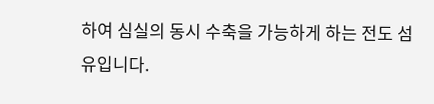하여 심실의 동시 수축을 가능하게 하는 전도 섬유입니다.